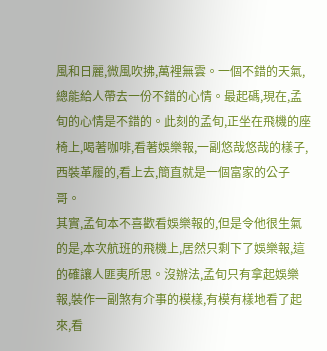風和日麗,微風吹拂,萬裡無雲。一個不錯的天氣,總能給人帶去一份不錯的心情。最起碼,現在,孟旬的心情是不錯的。此刻的孟旬,正坐在飛機的座椅上,喝著咖啡,看著娛樂報,一副悠哉悠哉的樣子,西裝革履的,看上去,簡直就是一個富家的公子哥。
其實,孟旬本不喜歡看娛樂報的,但是令他很生氣的是,本次航班的飛機上,居然只剩下了娛樂報,這的確讓人匪夷所思。沒辦法,孟旬只有拿起娛樂報,裝作一副煞有介事的模樣,有模有樣地看了起來,看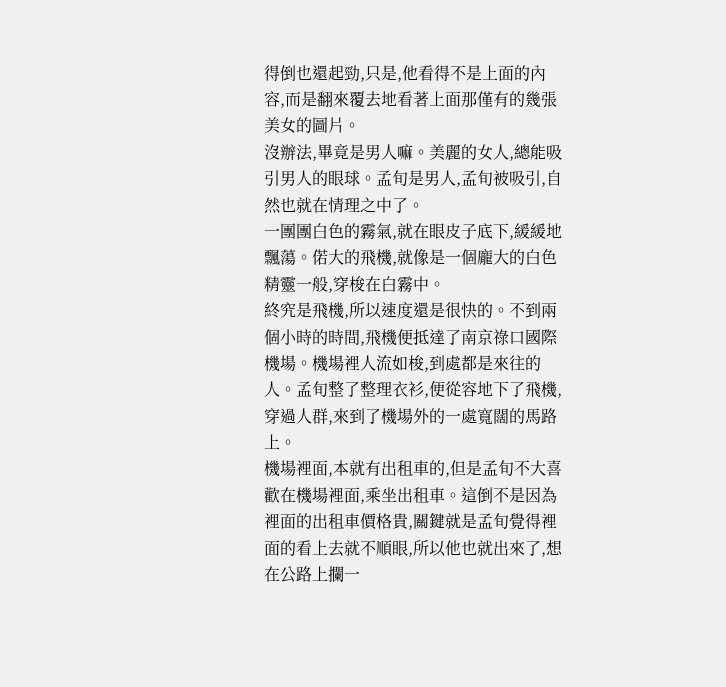得倒也還起勁,只是,他看得不是上面的內容,而是翻來覆去地看著上面那僅有的幾張美女的圖片。
沒辦法,畢竟是男人嘛。美麗的女人,總能吸引男人的眼球。孟旬是男人,孟旬被吸引,自然也就在情理之中了。
一團團白色的霧氣,就在眼皮子底下,緩緩地飄蕩。偌大的飛機,就像是一個龐大的白色精靈一般,穿梭在白霧中。
終究是飛機,所以速度還是很快的。不到兩個小時的時間,飛機便抵達了南京祿口國際機場。機場裡人流如梭,到處都是來往的人。孟旬整了整理衣衫,便從容地下了飛機,穿過人群,來到了機場外的一處寬闊的馬路上。
機場裡面,本就有出租車的,但是孟旬不大喜歡在機場裡面,乘坐出租車。這倒不是因為裡面的出租車價格貴,關鍵就是孟旬覺得裡面的看上去就不順眼,所以他也就出來了,想在公路上攔一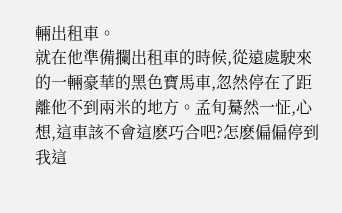輛出租車。
就在他準備攔出租車的時候,從遠處駛來的一輛豪華的黑色寶馬車,忽然停在了距離他不到兩米的地方。孟旬驀然一怔,心想,這車該不會這麽巧合吧?怎麽偏偏停到我這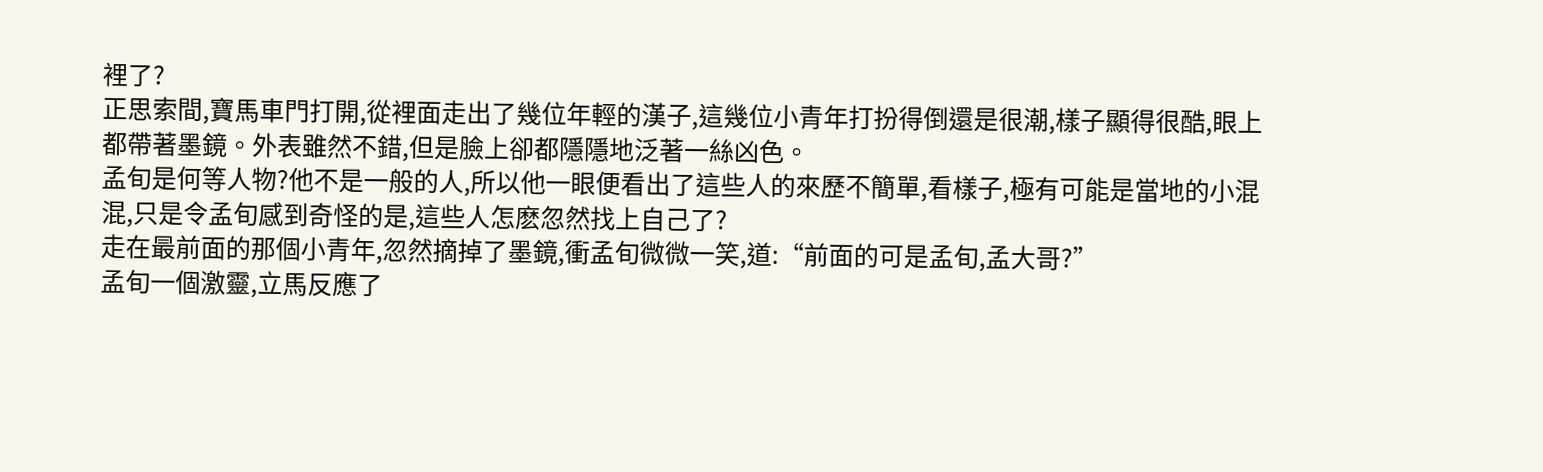裡了?
正思索間,寶馬車門打開,從裡面走出了幾位年輕的漢子,這幾位小青年打扮得倒還是很潮,樣子顯得很酷,眼上都帶著墨鏡。外表雖然不錯,但是臉上卻都隱隱地泛著一絲凶色。
孟旬是何等人物?他不是一般的人,所以他一眼便看出了這些人的來歷不簡單,看樣子,極有可能是當地的小混混,只是令孟旬感到奇怪的是,這些人怎麽忽然找上自己了?
走在最前面的那個小青年,忽然摘掉了墨鏡,衝孟旬微微一笑,道:“前面的可是孟旬,孟大哥?”
孟旬一個激靈,立馬反應了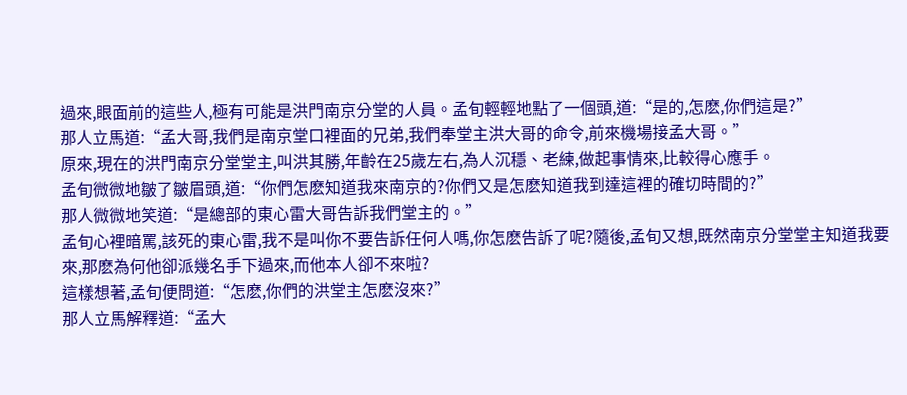過來,眼面前的這些人,極有可能是洪門南京分堂的人員。孟旬輕輕地點了一個頭,道:“是的,怎麽,你們這是?”
那人立馬道:“孟大哥,我們是南京堂口裡面的兄弟,我們奉堂主洪大哥的命令,前來機場接孟大哥。”
原來,現在的洪門南京分堂堂主,叫洪其勝,年齡在25歲左右,為人沉穩、老練,做起事情來,比較得心應手。
孟旬微微地皺了皺眉頭,道:“你們怎麽知道我來南京的?你們又是怎麽知道我到達這裡的確切時間的?”
那人微微地笑道:“是總部的東心雷大哥告訴我們堂主的。”
孟旬心裡暗罵,該死的東心雷,我不是叫你不要告訴任何人嗎,你怎麽告訴了呢?隨後,孟旬又想,既然南京分堂堂主知道我要來,那麽為何他卻派幾名手下過來,而他本人卻不來啦?
這樣想著,孟旬便問道:“怎麽,你們的洪堂主怎麽沒來?”
那人立馬解釋道:“孟大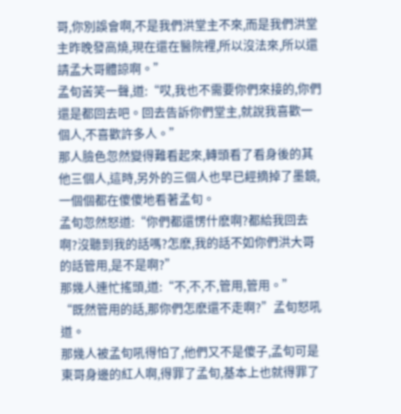哥,你別誤會啊,不是我們洪堂主不來,而是我們洪堂主昨晚發高燒,現在還在醫院裡,所以沒法來,所以還請孟大哥體諒啊。”
孟旬苦笑一聲,道:“哎,我也不需要你們來接的,你們還是都回去吧。回去告訴你們堂主,就說我喜歡一個人,不喜歡許多人。”
那人臉色忽然變得難看起來,轉頭看了看身後的其他三個人,這時,另外的三個人也早已經摘掉了墨鏡,一個個都在傻傻地看著孟旬。
孟旬忽然怒道:“你們都還愣什麽啊?都給我回去啊?沒聽到我的話嗎?怎麽,我的話不如你們洪大哥的話管用,是不是啊?”
那幾人連忙搖頭,道:“不,不,不,管用,管用。”
“既然管用的話,那你們怎麽還不走啊?”孟旬怒吼道。
那幾人被孟旬吼得怕了,他們又不是傻子,孟旬可是東哥身邊的紅人啊,得罪了孟旬,基本上也就得罪了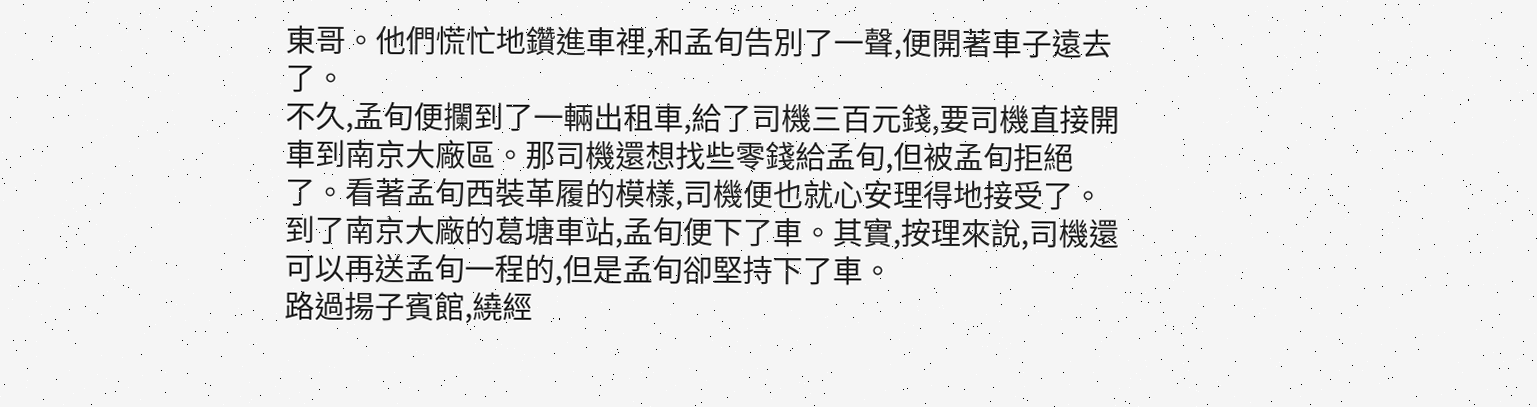東哥。他們慌忙地鑽進車裡,和孟旬告別了一聲,便開著車子遠去了。
不久,孟旬便攔到了一輛出租車,給了司機三百元錢,要司機直接開車到南京大廠區。那司機還想找些零錢給孟旬,但被孟旬拒絕了。看著孟旬西裝革履的模樣,司機便也就心安理得地接受了。
到了南京大廠的葛塘車站,孟旬便下了車。其實,按理來說,司機還可以再送孟旬一程的,但是孟旬卻堅持下了車。
路過揚子賓館,繞經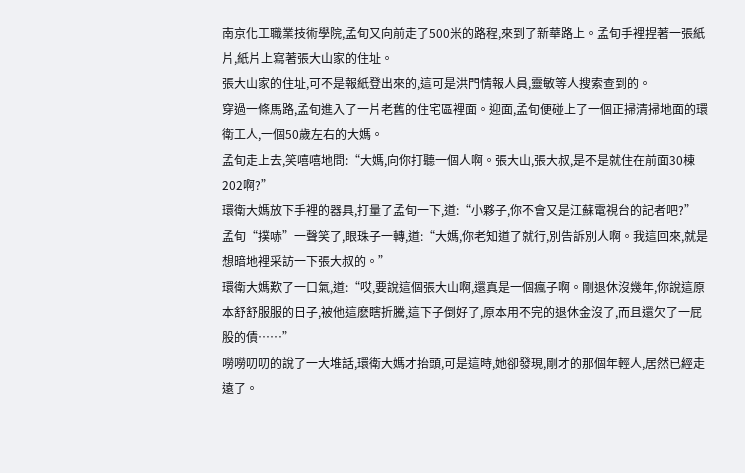南京化工職業技術學院,孟旬又向前走了500米的路程,來到了新華路上。孟旬手裡捏著一張紙片,紙片上寫著張大山家的住址。
張大山家的住址,可不是報紙登出來的,這可是洪門情報人員,靈敏等人搜索查到的。
穿過一條馬路,孟旬進入了一片老舊的住宅區裡面。迎面,孟旬便碰上了一個正掃清掃地面的環衛工人,一個50歲左右的大媽。
孟旬走上去,笑嘻嘻地問:“大媽,向你打聽一個人啊。張大山,張大叔,是不是就住在前面30棟202啊?”
環衛大媽放下手裡的器具,打量了孟旬一下,道:“小夥子,你不會又是江蘇電視台的記者吧?”
孟旬“撲哧”一聲笑了,眼珠子一轉,道:“大媽,你老知道了就行,別告訴別人啊。我這回來,就是想暗地裡采訪一下張大叔的。”
環衛大媽歎了一口氣,道:“哎,要說這個張大山啊,還真是一個瘋子啊。剛退休沒幾年,你說這原本舒舒服服的日子,被他這麽瞎折騰,這下子倒好了,原本用不完的退休金沒了,而且還欠了一屁股的債……”
嘮嘮叨叨的說了一大堆話,環衛大媽才抬頭,可是這時,她卻發現,剛才的那個年輕人,居然已經走遠了。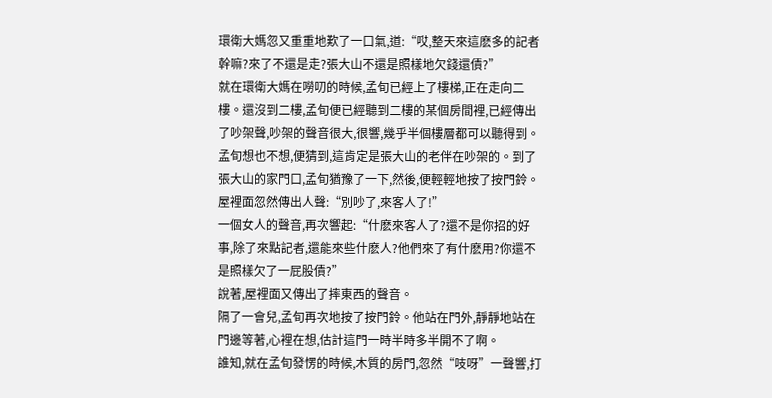環衛大媽忽又重重地歎了一口氣,道:“哎,整天來這麽多的記者幹嘛?來了不還是走?張大山不還是照樣地欠錢還債?”
就在環衛大媽在嘮叨的時候,孟旬已經上了樓梯,正在走向二樓。還沒到二樓,孟旬便已經聽到二樓的某個房間裡,已經傳出了吵架聲,吵架的聲音很大,很響,幾乎半個樓層都可以聽得到。
孟旬想也不想,便猜到,這肯定是張大山的老伴在吵架的。到了張大山的家門口,孟旬猶豫了一下,然後,便輕輕地按了按門鈴。
屋裡面忽然傳出人聲:“別吵了,來客人了!”
一個女人的聲音,再次響起:“什麽來客人了?還不是你招的好事,除了來點記者,還能來些什麽人?他們來了有什麽用?你還不是照樣欠了一屁股債?”
說著,屋裡面又傳出了摔東西的聲音。
隔了一會兒,孟旬再次地按了按門鈴。他站在門外,靜靜地站在門邊等著,心裡在想,估計這門一時半時多半開不了啊。
誰知,就在孟旬發愣的時候,木質的房門,忽然“吱呀”一聲響,打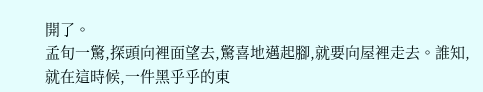開了。
孟旬一驚,探頭向裡面望去,驚喜地邁起腳,就要向屋裡走去。誰知,就在這時候,一件黑乎乎的東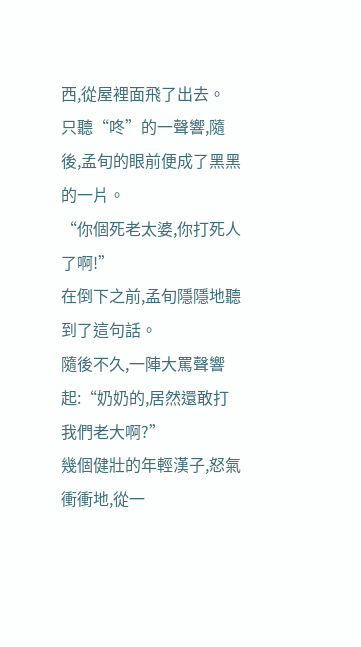西,從屋裡面飛了出去。
只聽“咚”的一聲響,隨後,孟旬的眼前便成了黑黑的一片。
“你個死老太婆,你打死人了啊!”
在倒下之前,孟旬隱隱地聽到了這句話。
隨後不久,一陣大罵聲響起:“奶奶的,居然還敢打我們老大啊?”
幾個健壯的年輕漢子,怒氣衝衝地,從一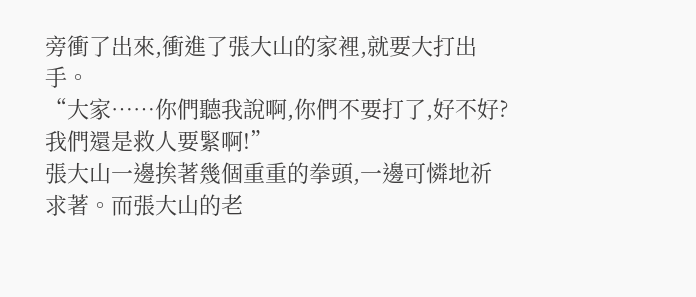旁衝了出來,衝進了張大山的家裡,就要大打出手。
“大家……你們聽我說啊,你們不要打了,好不好?我們還是救人要緊啊!”
張大山一邊挨著幾個重重的拳頭,一邊可憐地祈求著。而張大山的老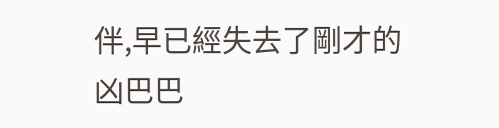伴,早已經失去了剛才的凶巴巴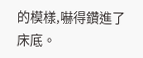的模樣,嚇得鑽進了床底。